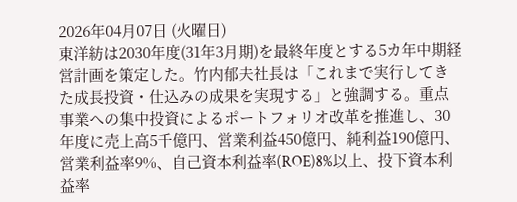2026年04月07日 (火曜日)
東洋紡は2030年度(31年3月期)を最終年度とする5カ年中期経営計画を策定した。竹内郁夫社長は「これまで実行してきた成長投資・仕込みの成果を実現する」と強調する。重点事業への集中投資によるポートフォリオ改革を推進し、30年度に売上高5千億円、営業利益450億円、純利益190億円、営業利益率9%、自己資本利益率(ROE)8%以上、投下資本利益率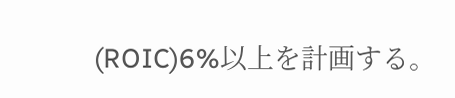(ROIC)6%以上を計画する。